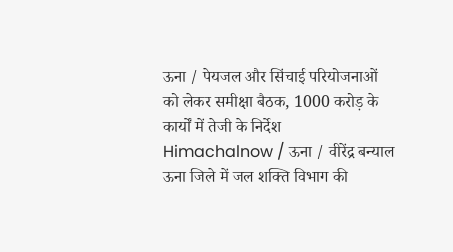ऊना / पेयजल और सिंचाई परियोजनाओं को लेकर समीक्षा बैठक, 1000 करोड़ के कार्यों में तेजी के निर्देश
Himachalnow / ऊना / वीरेंद्र बन्याल
ऊना जिले में जल शक्ति विभाग की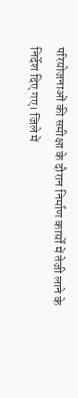परियोजनाओं की समीक्षा के दौरान निर्माण कार्यों में तेजी लाने के निर्देश दिए गए। जिले में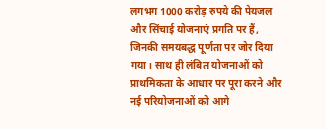लगभग 1000 करोड़ रुपये की पेयजल और सिंचाई योजनाएं प्रगति पर हैं, जिनकी समयबद्ध पूर्णता पर जोर दिया गया। साथ ही लंबित योजनाओं को प्राथमिकता के आधार पर पूरा करने और नई परियोजनाओं को आगे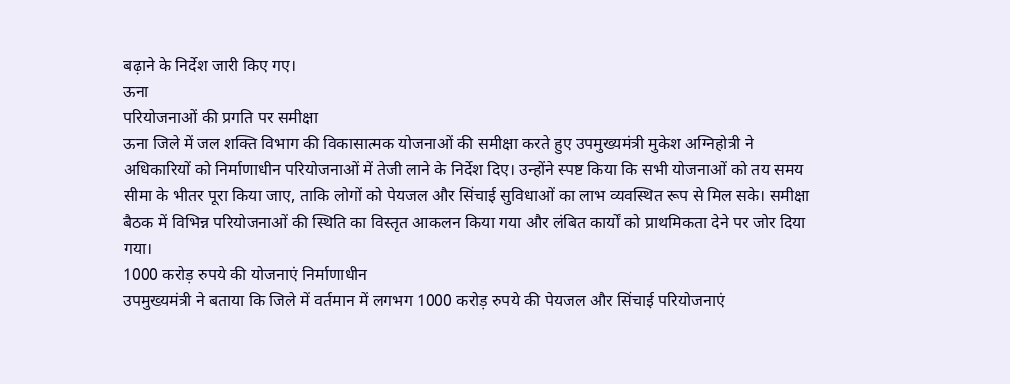बढ़ाने के निर्देश जारी किए गए।
ऊना
परियोजनाओं की प्रगति पर समीक्षा
ऊना जिले में जल शक्ति विभाग की विकासात्मक योजनाओं की समीक्षा करते हुए उपमुख्यमंत्री मुकेश अग्निहोत्री ने अधिकारियों को निर्माणाधीन परियोजनाओं में तेजी लाने के निर्देश दिए। उन्होंने स्पष्ट किया कि सभी योजनाओं को तय समय सीमा के भीतर पूरा किया जाए, ताकि लोगों को पेयजल और सिंचाई सुविधाओं का लाभ व्यवस्थित रूप से मिल सके। समीक्षा बैठक में विभिन्न परियोजनाओं की स्थिति का विस्तृत आकलन किया गया और लंबित कार्यों को प्राथमिकता देने पर जोर दिया गया।
1000 करोड़ रुपये की योजनाएं निर्माणाधीन
उपमुख्यमंत्री ने बताया कि जिले में वर्तमान में लगभग 1000 करोड़ रुपये की पेयजल और सिंचाई परियोजनाएं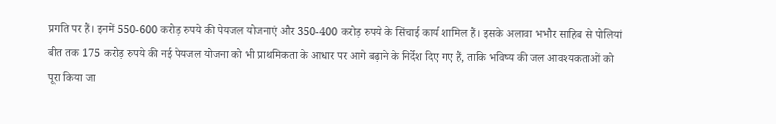प्रगति पर हैं। इनमें 550-600 करोड़ रुपये की पेयजल योजनाएं और 350-400 करोड़ रुपये के सिंचाई कार्य शामिल हैं। इसके अलावा भभौर साहिब से पोलियां बीत तक 175 करोड़ रुपये की नई पेयजल योजना को भी प्राथमिकता के आधार पर आगे बढ़ाने के निर्देश दिए गए हैं, ताकि भविष्य की जल आवश्यकताओं को पूरा किया जा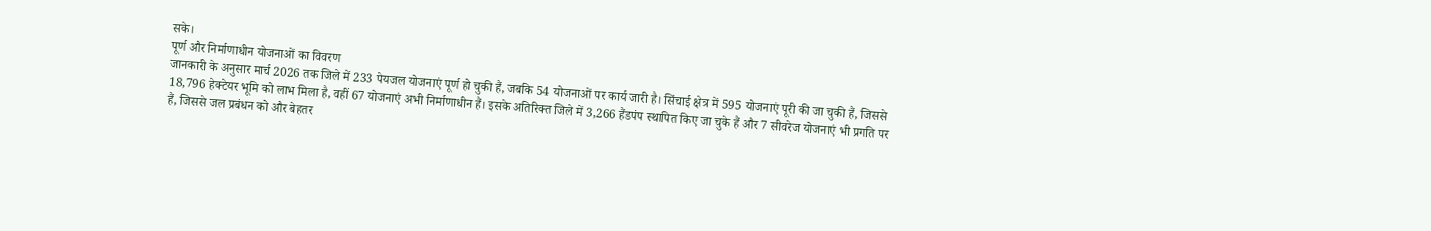सके।
पूर्ण और निर्माणाधीन योजनाओं का विवरण
जानकारी के अनुसार मार्च 2026 तक जिले में 233 पेयजल योजनाएं पूर्ण हो चुकी हैं, जबकि 54 योजनाओं पर कार्य जारी है। सिंचाई क्षेत्र में 595 योजनाएं पूरी की जा चुकी हैं, जिससे 18,796 हेक्टेयर भूमि को लाभ मिला है, वहीं 67 योजनाएं अभी निर्माणाधीन हैं। इसके अतिरिक्त जिले में 3,266 हैंडपंप स्थापित किए जा चुके हैं और 7 सीवरेज योजनाएं भी प्रगति पर हैं, जिससे जल प्रबंधन को और बेहतर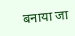बनाया जा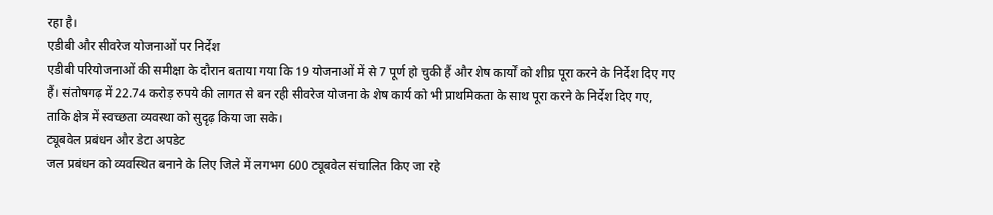रहा है।
एडीबी और सीवरेज योजनाओं पर निर्देश
एडीबी परियोजनाओं की समीक्षा के दौरान बताया गया कि 19 योजनाओं में से 7 पूर्ण हो चुकी हैं और शेष कार्यों को शीघ्र पूरा करने के निर्देश दिए गए हैं। संतोषगढ़ में 22.74 करोड़ रुपये की लागत से बन रही सीवरेज योजना के शेष कार्य को भी प्राथमिकता के साथ पूरा करने के निर्देश दिए गए, ताकि क्षेत्र में स्वच्छता व्यवस्था को सुदृढ़ किया जा सके।
ट्यूबवेल प्रबंधन और डेटा अपडेट
जल प्रबंधन को व्यवस्थित बनाने के लिए जिले में लगभग 600 ट्यूबवेल संचालित किए जा रहे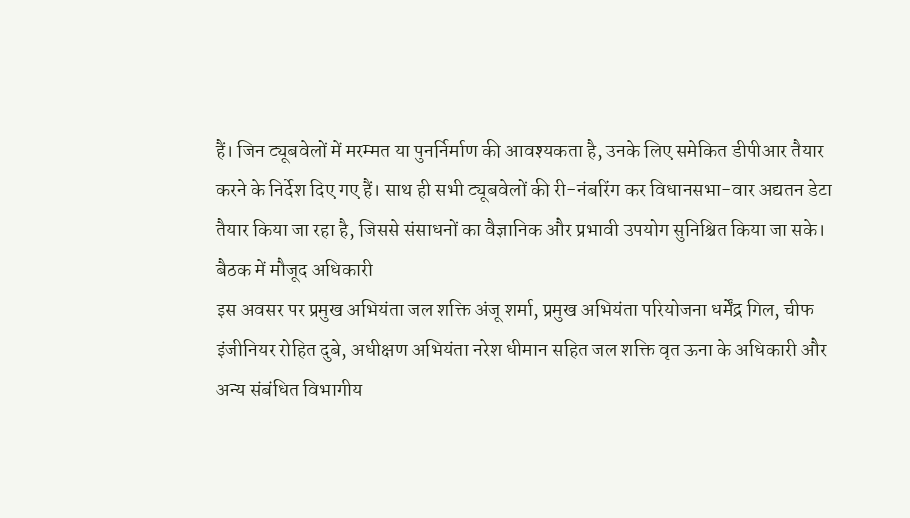हैं। जिन ट्यूबवेलों में मरम्मत या पुनर्निर्माण की आवश्यकता है, उनके लिए समेकित डीपीआर तैयार करने के निर्देश दिए गए हैं। साथ ही सभी ट्यूबवेलों की री-नंबरिंग कर विधानसभा-वार अद्यतन डेटा तैयार किया जा रहा है, जिससे संसाधनों का वैज्ञानिक और प्रभावी उपयोग सुनिश्चित किया जा सके।
बैठक में मौजूद अधिकारी
इस अवसर पर प्रमुख अभियंता जल शक्ति अंजू शर्मा, प्रमुख अभियंता परियोजना धर्मेंद्र गिल, चीफ इंजीनियर रोहित दुबे, अधीक्षण अभियंता नरेश धीमान सहित जल शक्ति वृत ऊना के अधिकारी और अन्य संबंधित विभागीय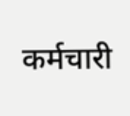कर्मचारी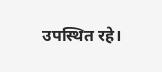उपस्थित रहे।